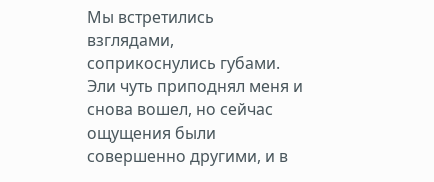Мы встретились взглядами, соприкоснулись губами. Эли чуть приподнял меня и снова вошел, но сейчас ощущения были совершенно другими, и в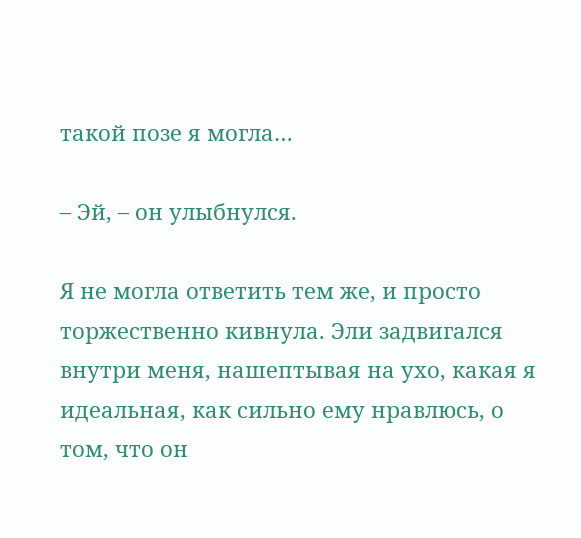такой позе я могла…

– Эй, – он улыбнулся.

Я не могла ответить тем же, и просто торжественно кивнула. Эли задвигался внутри меня, нашептывая на ухо, какая я идеальная, как сильно ему нравлюсь, о том, что он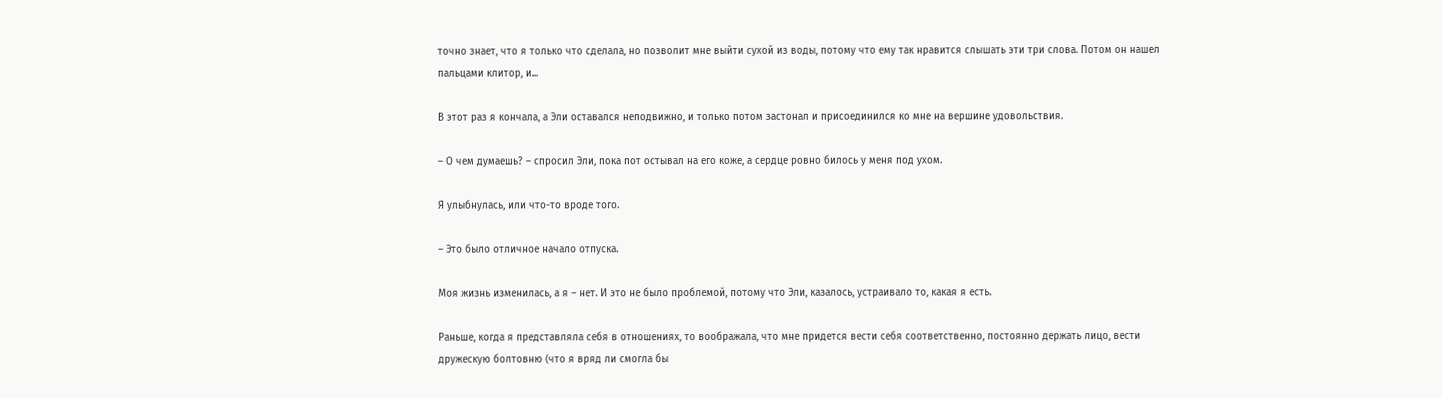точно знает, что я только что сделала, но позволит мне выйти сухой из воды, потому что ему так нравится слышать эти три слова. Потом он нашел пальцами клитор, и...

В этот раз я кончала, а Эли оставался неподвижно, и только потом застонал и присоединился ко мне на вершине удовольствия.

– О чем думаешь? – спросил Эли, пока пот остывал на его коже, а сердце ровно билось у меня под ухом.

Я улыбнулась, или что-то вроде того.

– Это было отличное начало отпуска.

Моя жизнь изменилась, а я – нет. И это не было проблемой, потому что Эли, казалось, устраивало то, какая я есть.

Раньше, когда я представляла себя в отношениях, то воображала, что мне придется вести себя соответственно, постоянно держать лицо, вести дружескую болтовню (что я вряд ли смогла бы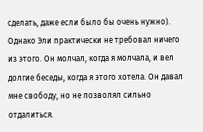сделать, даже если было бы очень нужно). Однако Эли практически не требовал ничего из этого. Он молчал, когда я молчала, и вел долгие беседы, когда я этого хотела. Он давал мне свободу, но не позволял сильно отдалиться.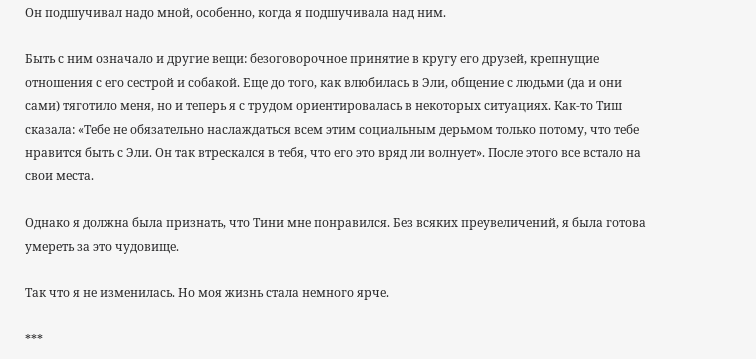Он подшучивал надо мной, особенно, когда я подшучивала над ним.

Быть с ним означало и другие вещи: безоговорочное принятие в кругу его друзей, крепнущие отношения с его сестрой и собакой. Еще до того, как влюбилась в Эли, общение с людьми (да и они сами) тяготило меня, но и теперь я с трудом ориентировалась в некоторых ситуациях. Как-то Тиш сказала: «Тебе не обязательно наслаждаться всем этим социальным дерьмом только потому, что тебе нравится быть с Эли. Он так втрескался в тебя, что его это вряд ли волнует». После этого все встало на свои места.

Однако я должна была признать, что Тини мне понравился. Без всяких преувеличений, я была готова умереть за это чудовище.

Так что я не изменилась. Но моя жизнь стала немного ярче.

***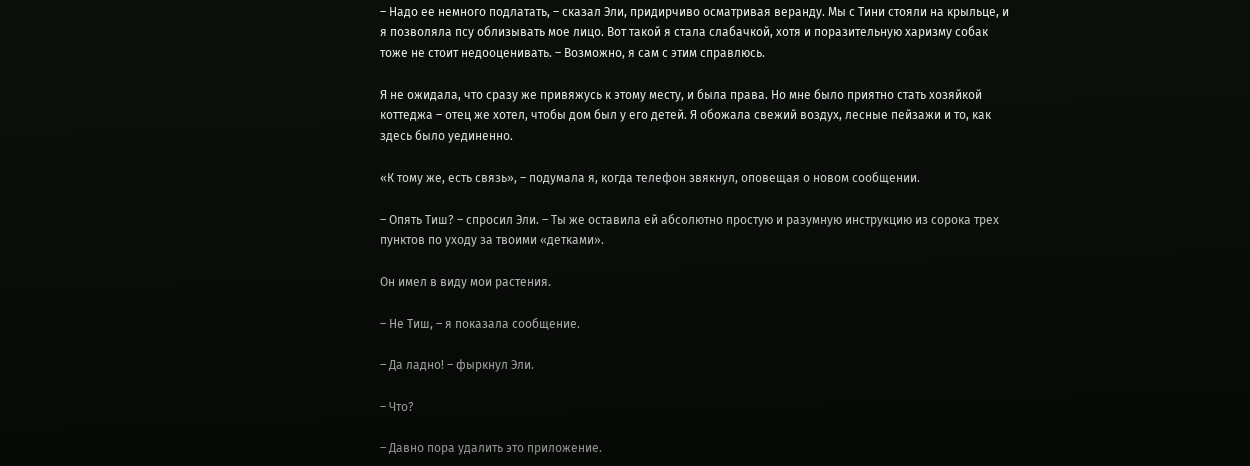– Надо ее немного подлатать, – сказал Эли, придирчиво осматривая веранду. Мы с Тини стояли на крыльце, и я позволяла псу облизывать мое лицо. Вот такой я стала слабачкой, хотя и поразительную харизму собак тоже не стоит недооценивать. – Возможно, я сам с этим справлюсь.

Я не ожидала, что сразу же привяжусь к этому месту, и была права. Но мне было приятно стать хозяйкой коттеджа – отец же хотел, чтобы дом был у его детей. Я обожала свежий воздух, лесные пейзажи и то, как здесь было уединенно.

«К тому же, есть связь», – подумала я, когда телефон звякнул, оповещая о новом сообщении.

– Опять Тиш? – спросил Эли. – Ты же оставила ей абсолютно простую и разумную инструкцию из сорока трех пунктов по уходу за твоими «детками».

Он имел в виду мои растения.

– Не Тиш, – я показала сообщение.

– Да ладно! – фыркнул Эли.

– Что?

– Давно пора удалить это приложение.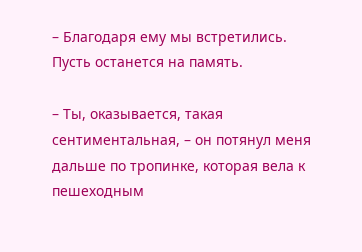– Благодаря ему мы встретились. Пусть останется на память.

– Ты, оказывается, такая сентиментальная, – он потянул меня дальше по тропинке, которая вела к пешеходным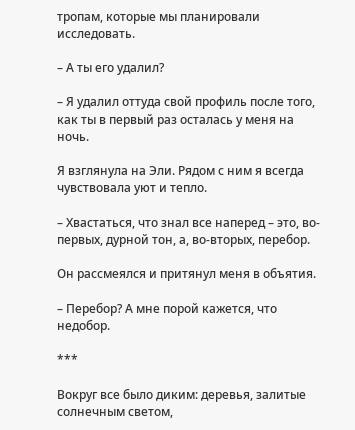тропам, которые мы планировали исследовать.

– А ты его удалил?

– Я удалил оттуда свой профиль после того, как ты в первый раз осталась у меня на ночь.

Я взглянула на Эли. Рядом с ним я всегда чувствовала уют и тепло.

– Хвастаться, что знал все наперед – это, во-первых, дурной тон, а, во-вторых, перебор.

Он рассмеялся и притянул меня в объятия.

– Перебор? А мне порой кажется, что недобор.

***

Вокруг все было диким: деревья, залитые солнечным светом,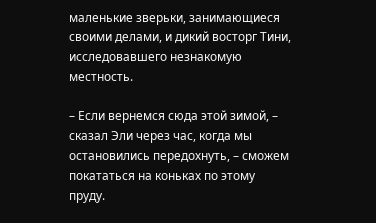маленькие зверьки, занимающиеся своими делами, и дикий восторг Тини, исследовавшего незнакомую местность.

– Если вернемся сюда этой зимой, – сказал Эли через час, когда мы остановились передохнуть, – сможем покататься на коньках по этому пруду.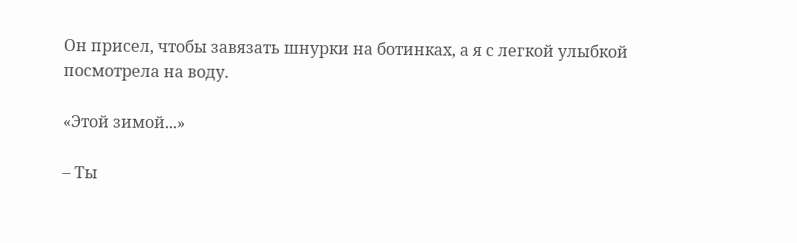Он присел, чтобы завязать шнурки на ботинках, а я с легкой улыбкой посмотрела на воду.

«Этой зимой...»

– Ты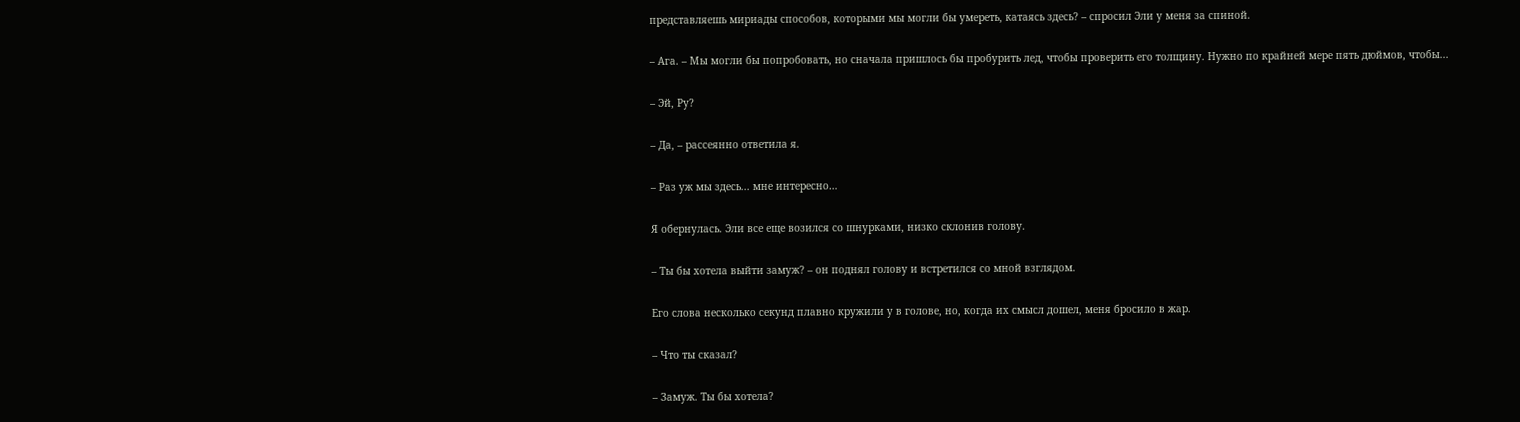представляешь мириады способов, которыми мы могли бы умереть, катаясь здесь? – спросил Эли у меня за спиной.

– Ага. – Мы могли бы попробовать, но сначала пришлось бы пробурить лед, чтобы проверить его толщину. Нужно по крайней мере пять дюймов, чтобы...

– Эй, Ру?

– Да, – рассеянно ответила я.

– Раз уж мы здесь... мне интересно…

Я обернулась. Эли все еще возился со шнурками, низко склонив голову.

– Ты бы хотела выйти замуж? – он поднял голову и встретился со мной взглядом.

Его слова несколько секунд плавно кружили у в голове, но, когда их смысл дошел, меня бросило в жар.

– Что ты сказал?

– Замуж. Ты бы хотела?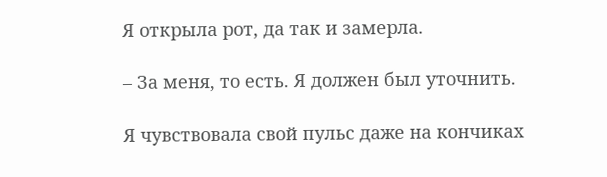Я открыла рот, да так и замерла.

– За меня, то есть. Я должен был уточнить.

Я чувствовала свой пульс даже на кончиках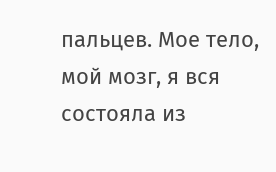пальцев. Мое тело, мой мозг, я вся состояла из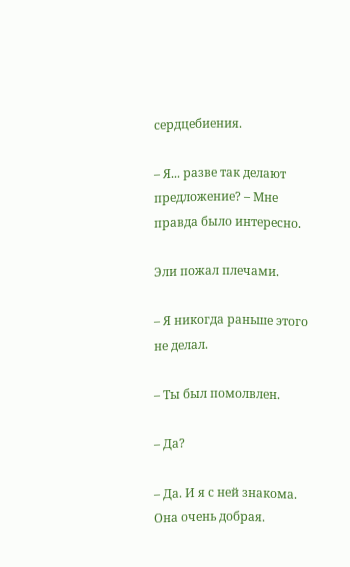сердцебиения.

– Я... разве так делают предложение? – Мне правда было интересно.

Эли пожал плечами.

– Я никогда раньше этого не делал.

– Ты был помолвлен.

– Да?

– Да. И я с ней знакома. Она очень добрая.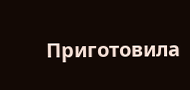Приготовила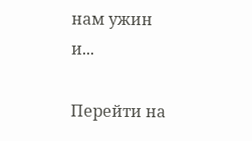нам ужин и...

Перейти на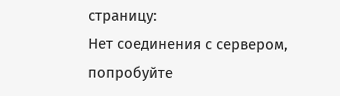страницу:
Нет соединения с сервером, попробуйте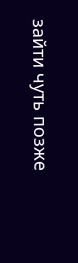зайти чуть позже